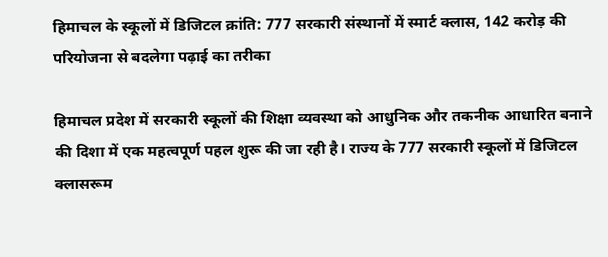हिमाचल के स्कूलों में डिजिटल क्रांति: 777 सरकारी संस्थानों में स्मार्ट क्लास, 142 करोड़ की परियोजना से बदलेगा पढ़ाई का तरीका

हिमाचल प्रदेश में सरकारी स्कूलों की शिक्षा व्यवस्था को आधुनिक और तकनीक आधारित बनाने की दिशा में एक महत्वपूर्ण पहल शुरू की जा रही है। राज्य के 777 सरकारी स्कूलों में डिजिटल क्लासरूम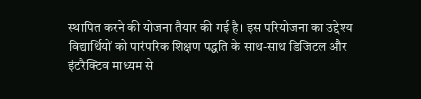स्थापित करने की योजना तैयार की गई है। इस परियोजना का उद्देश्य विद्यार्थियों को पारंपरिक शिक्षण पद्धति के साथ-साथ डिजिटल और इंटरैक्टिव माध्यम से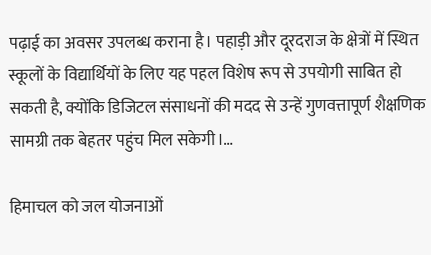पढ़ाई का अवसर उपलब्ध कराना है। पहाड़ी और दूरदराज के क्षेत्रों में स्थित स्कूलों के विद्यार्थियों के लिए यह पहल विशेष रूप से उपयोगी साबित हो सकती है, क्योंकि डिजिटल संसाधनों की मदद से उन्हें गुणवत्तापूर्ण शैक्षणिक सामग्री तक बेहतर पहुंच मिल सकेगी।…

हिमाचल को जल योजनाओं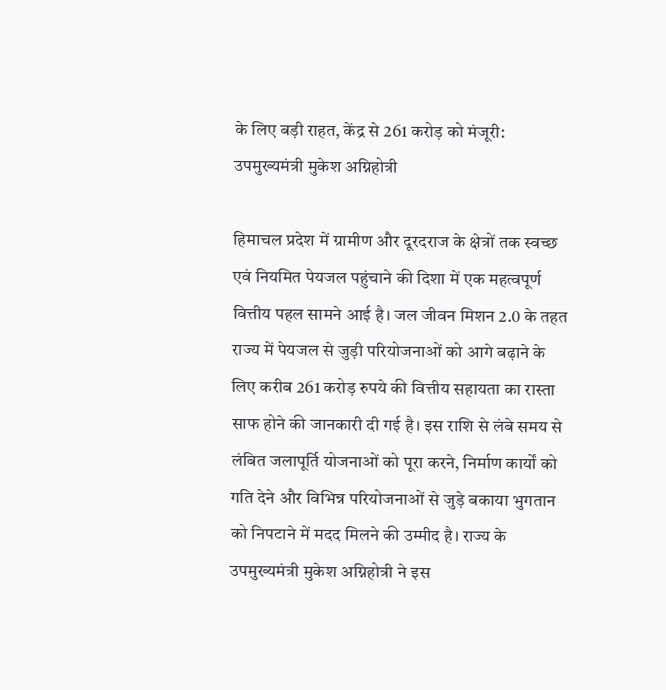के लिए बड़ी राहत, केंद्र से 261 करोड़ को मंजूरी: उपमुख्यमंत्री मुकेश अग्निहोत्री

हिमाचल प्रदेश में ग्रामीण और दूरदराज के क्षेत्रों तक स्वच्छ एवं नियमित पेयजल पहुंचाने की दिशा में एक महत्वपूर्ण वित्तीय पहल सामने आई है। जल जीवन मिशन 2.0 के तहत राज्य में पेयजल से जुड़ी परियोजनाओं को आगे बढ़ाने के लिए करीब 261 करोड़ रुपये की वित्तीय सहायता का रास्ता साफ होने की जानकारी दी गई है। इस राशि से लंबे समय से लंबित जलापूर्ति योजनाओं को पूरा करने, निर्माण कार्यों को गति देने और विभिन्न परियोजनाओं से जुड़े बकाया भुगतान को निपटाने में मदद मिलने की उम्मीद है। राज्य के उपमुख्यमंत्री मुकेश अग्निहोत्री ने इस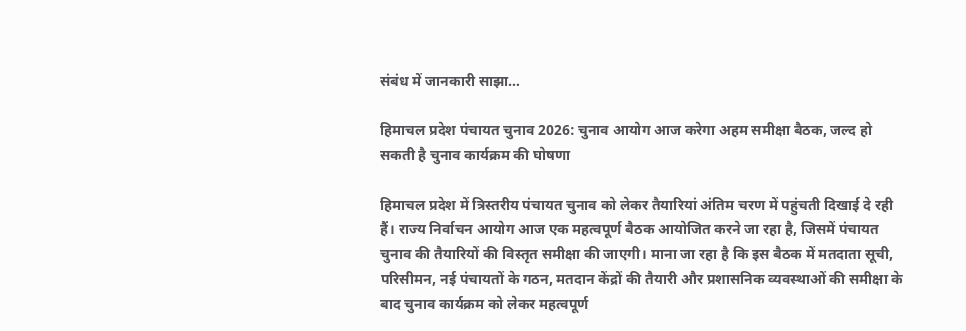संबंध में जानकारी साझा…

हिमाचल प्रदेश पंचायत चुनाव 2026: चुनाव आयोग आज करेगा अहम समीक्षा बैठक, जल्द हो सकती है चुनाव कार्यक्रम की घोषणा

हिमाचल प्रदेश में त्रिस्तरीय पंचायत चुनाव को लेकर तैयारियां अंतिम चरण में पहुंचती दिखाई दे रही हैं। राज्य निर्वाचन आयोग आज एक महत्वपूर्ण बैठक आयोजित करने जा रहा है, जिसमें पंचायत चुनाव की तैयारियों की विस्तृत समीक्षा की जाएगी। माना जा रहा है कि इस बैठक में मतदाता सूची, परिसीमन, नई पंचायतों के गठन, मतदान केंद्रों की तैयारी और प्रशासनिक व्यवस्थाओं की समीक्षा के बाद चुनाव कार्यक्रम को लेकर महत्वपूर्ण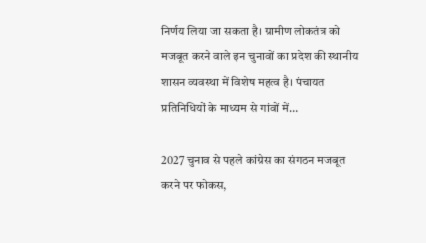निर्णय लिया जा सकता है। ग्रामीण लोकतंत्र को मजबूत करने वाले इन चुनावों का प्रदेश की स्थानीय शासन व्यवस्था में विशेष महत्व है। पंचायत प्रतिनिधियों के माध्यम से गांवों में…

2027 चुनाव से पहले कांग्रेस का संगठन मजबूत करने पर फोकस,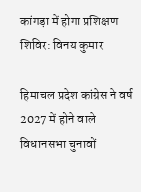कांगड़ा में होगा प्रशिक्षण शिविर: विनय कुमार

हिमाचल प्रदेश कांग्रेस ने वर्ष 2027 में होने वाले विधानसभा चुनावों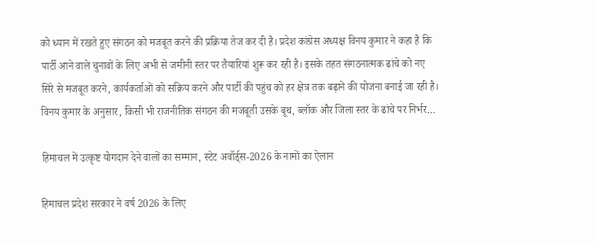को ध्यान में रखते हुए संगठन को मजबूत करने की प्रक्रिया तेज कर दी है। प्रदेश कांग्रेस अध्यक्ष विनय कुमार ने कहा है कि पार्टी आने वाले चुनावों के लिए अभी से जमीनी स्तर पर तैयारियां शुरू कर रही है। इसके तहत संगठनात्मक ढांचे को नए सिरे से मजबूत करने, कार्यकर्ताओं को सक्रिय करने और पार्टी की पहुंच को हर क्षेत्र तक बढ़ाने की योजना बनाई जा रही है। विनय कुमार के अनुसार, किसी भी राजनीतिक संगठन की मजबूती उसके बूथ, ब्लॉक और जिला स्तर के ढांचे पर निर्भर…

हिमाचल में उत्कृष्ट योगदान देने वालों का सम्मान, स्टेट अवॉर्ड्स-2026 के नामों का ऐलान

हिमाचल प्रदेश सरकार ने वर्ष 2026 के लिए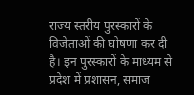राज्य स्तरीय पुरस्कारों के विजेताओं की घोषणा कर दी है। इन पुरस्कारों के माध्यम से प्रदेश में प्रशासन, समाज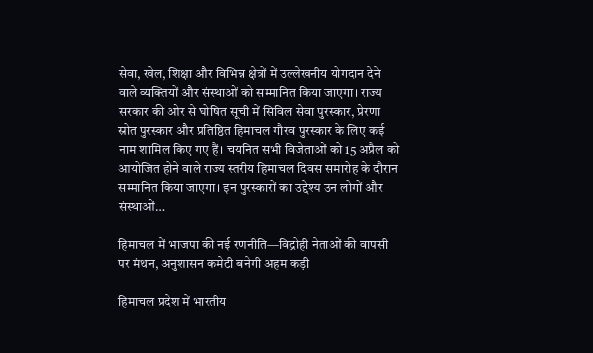सेवा, खेल, शिक्षा और विभिन्न क्षेत्रों में उल्लेखनीय योगदान देने वाले व्यक्तियों और संस्थाओं को सम्मानित किया जाएगा। राज्य सरकार की ओर से घोषित सूची में सिविल सेवा पुरस्कार, प्रेरणा स्रोत पुरस्कार और प्रतिष्ठित हिमाचल गौरव पुरस्कार के लिए कई नाम शामिल किए गए हैं। चयनित सभी विजेताओं को 15 अप्रैल को आयोजित होने वाले राज्य स्तरीय हिमाचल दिवस समारोह के दौरान सम्मानित किया जाएगा। इन पुरस्कारों का उद्देश्य उन लोगों और संस्थाओं…

हिमाचल में भाजपा की नई रणनीति—विद्रोही नेताओं की वापसी पर मंथन, अनुशासन कमेटी बनेगी अहम कड़ी

हिमाचल प्रदेश में भारतीय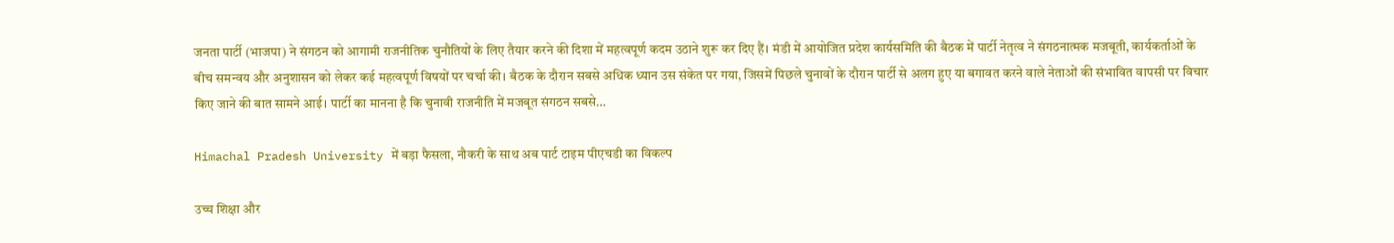जनता पार्टी (भाजपा) ने संगठन को आगामी राजनीतिक चुनौतियों के लिए तैयार करने की दिशा में महत्वपूर्ण कदम उठाने शुरू कर दिए हैं। मंडी में आयोजित प्रदेश कार्यसमिति की बैठक में पार्टी नेतृत्व ने संगठनात्मक मजबूती, कार्यकर्ताओं के बीच समन्वय और अनुशासन को लेकर कई महत्वपूर्ण विषयों पर चर्चा की। बैठक के दौरान सबसे अधिक ध्यान उस संकेत पर गया, जिसमें पिछले चुनावों के दौरान पार्टी से अलग हुए या बगावत करने वाले नेताओं की संभावित वापसी पर विचार किए जाने की बात सामने आई। पार्टी का मानना है कि चुनावी राजनीति में मजबूत संगठन सबसे…

Himachal Pradesh University में बड़ा फैसला, नौकरी के साथ अब पार्ट टाइम पीएचडी का विकल्प

उच्च शिक्षा और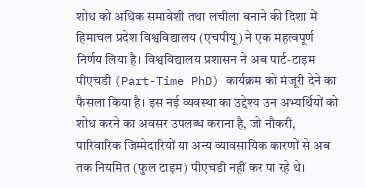शोध को अधिक समावेशी तथा लचीला बनाने की दिशा में हिमाचल प्रदेश विश्वविद्यालय (एचपीयू) ने एक महत्वपूर्ण निर्णय लिया है। विश्वविद्यालय प्रशासन ने अब पार्ट-टाइम पीएचडी (Part-Time PhD) कार्यक्रम को मंजूरी देने का फैसला किया है। इस नई व्यवस्था का उद्देश्य उन अभ्यर्थियों को शोध करने का अवसर उपलब्ध कराना है, जो नौकरी, पारिवारिक जिम्मेदारियों या अन्य व्यावसायिक कारणों से अब तक नियमित (फुल टाइम) पीएचडी नहीं कर पा रहे थे।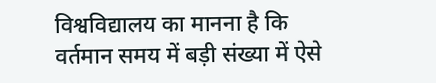विश्वविद्यालय का मानना है कि वर्तमान समय में बड़ी संख्या में ऐसे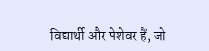विद्यार्थी और पेशेवर हैं, जो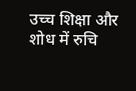उच्च शिक्षा और शोध में रुचि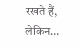रखते हैं, लेकिन…